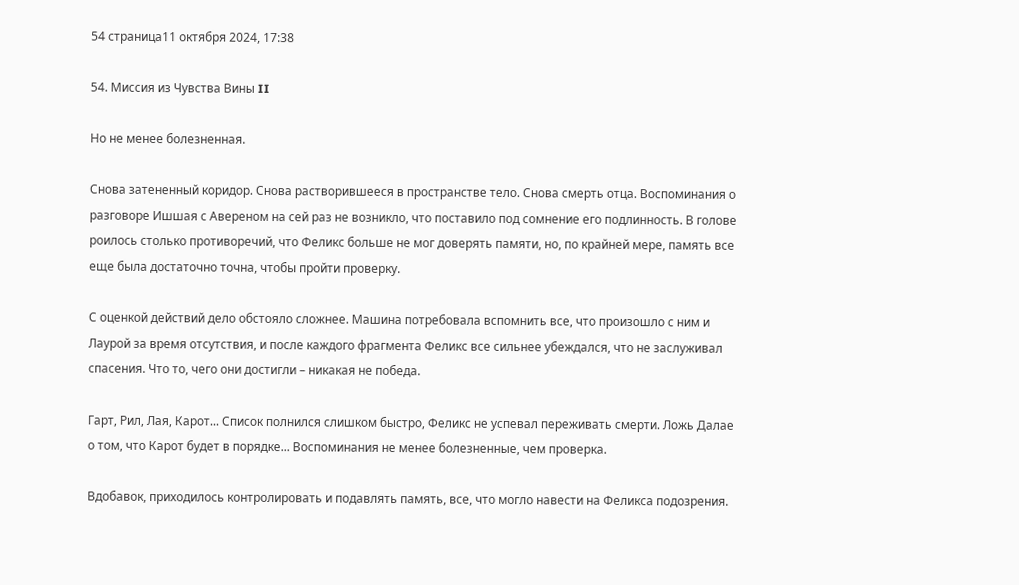54 страница11 октября 2024, 17:38

54. Миссия из Чувства Вины II

Но не менее болезненная.

Снова затененный коридор. Снова растворившееся в пространстве тело. Снова смерть отца. Воспоминания о разговоре Ишшая с Авереном на сей раз не возникло, что поставило под сомнение его подлинность. В голове роилось столько противоречий, что Феликс больше не мог доверять памяти, но, по крайней мере, память все еще была достаточно точна, чтобы пройти проверку.

С оценкой действий дело обстояло сложнее. Машина потребовала вспомнить все, что произошло с ним и Лаурой за время отсутствия, и после каждого фрагмента Феликс все сильнее убеждался, что не заслуживал спасения. Что то, чего они достигли – никакая не победа.

Гарт, Рил, Лая, Карот... Список полнился слишком быстро, Феликс не успевал переживать смерти. Ложь Далае о том, что Карот будет в порядке... Воспоминания не менее болезненные, чем проверка.

Вдобавок, приходилось контролировать и подавлять память, все, что могло навести на Феликса подозрения.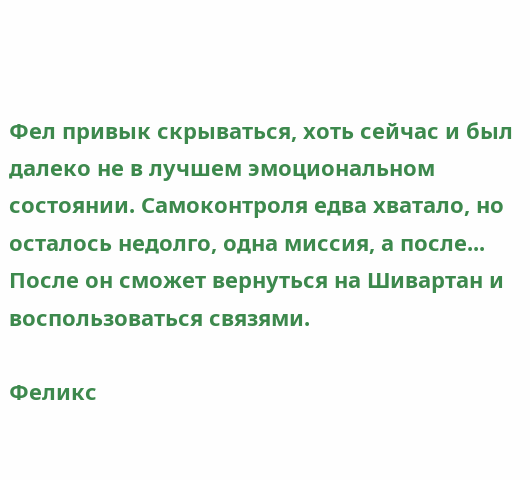Фел привык скрываться, хоть сейчас и был далеко не в лучшем эмоциональном состоянии. Самоконтроля едва хватало, но осталось недолго, одна миссия, а после... После он сможет вернуться на Шивартан и воспользоваться связями.

Феликс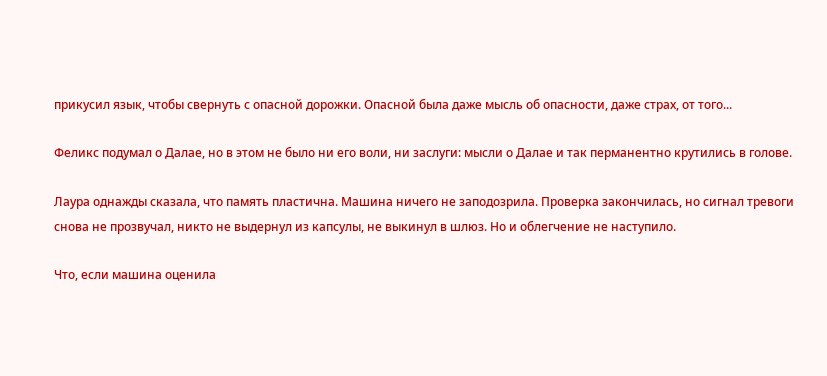прикусил язык, чтобы свернуть с опасной дорожки. Опасной была даже мысль об опасности, даже страх, от того...

Феликс подумал о Далае, но в этом не было ни его воли, ни заслуги: мысли о Далае и так перманентно крутились в голове.

Лаура однажды сказала, что память пластична. Машина ничего не заподозрила. Проверка закончилась, но сигнал тревоги снова не прозвучал, никто не выдернул из капсулы, не выкинул в шлюз. Но и облегчение не наступило.

Что, если машина оценила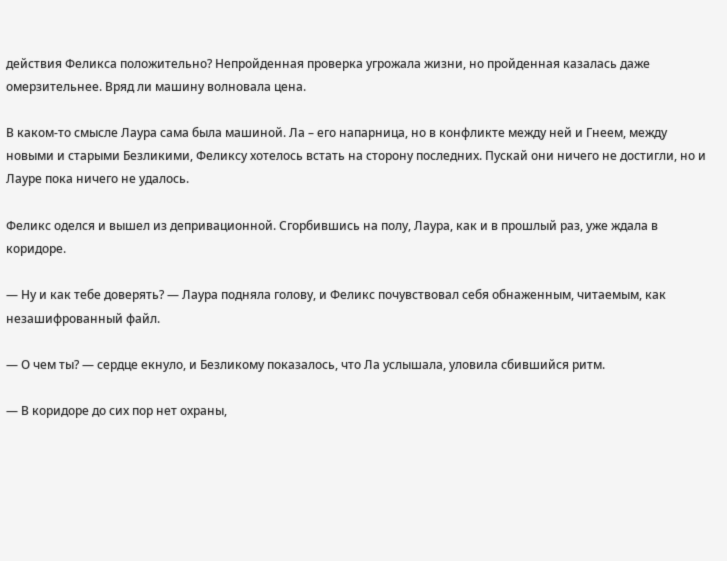действия Феликса положительно? Непройденная проверка угрожала жизни, но пройденная казалась даже омерзительнее. Вряд ли машину волновала цена.

В каком-то смысле Лаура сама была машиной. Ла – его напарница, но в конфликте между ней и Гнеем, между новыми и старыми Безликими, Феликсу хотелось встать на сторону последних. Пускай они ничего не достигли, но и Лауре пока ничего не удалось.

Феликс оделся и вышел из депривационной. Сгорбившись на полу, Лаура, как и в прошлый раз, уже ждала в коридоре.

— Ну и как тебе доверять? — Лаура подняла голову, и Феликс почувствовал себя обнаженным, читаемым, как незашифрованный файл.

— О чем ты? — сердце екнуло, и Безликому показалось, что Ла услышала, уловила сбившийся ритм.

— В коридоре до сих пор нет охраны,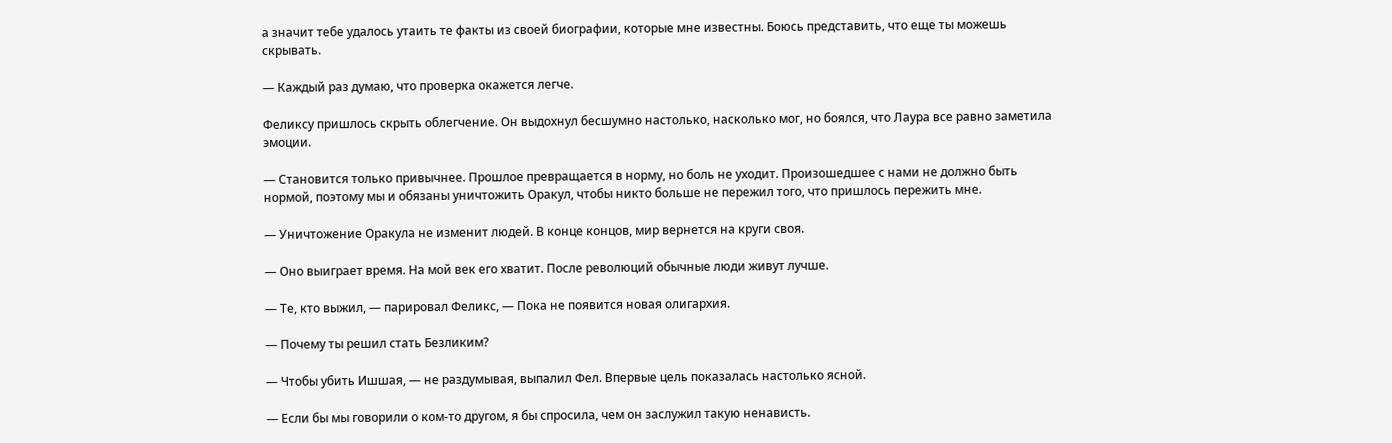а значит тебе удалось утаить те факты из своей биографии, которые мне известны. Боюсь представить, что еще ты можешь скрывать.

— Каждый раз думаю, что проверка окажется легче.

Феликсу пришлось скрыть облегчение. Он выдохнул бесшумно настолько, насколько мог, но боялся, что Лаура все равно заметила эмоции.

— Становится только привычнее. Прошлое превращается в норму, но боль не уходит. Произошедшее с нами не должно быть нормой, поэтому мы и обязаны уничтожить Оракул, чтобы никто больше не пережил того, что пришлось пережить мне.

— Уничтожение Оракула не изменит людей. В конце концов, мир вернется на круги своя.

— Оно выиграет время. На мой век его хватит. После революций обычные люди живут лучше.

— Те, кто выжил, — парировал Феликс, — Пока не появится новая олигархия.

— Почему ты решил стать Безликим?

— Чтобы убить Ишшая, — не раздумывая, выпалил Фел. Впервые цель показалась настолько ясной.

— Если бы мы говорили о ком-то другом, я бы спросила, чем он заслужил такую ненависть.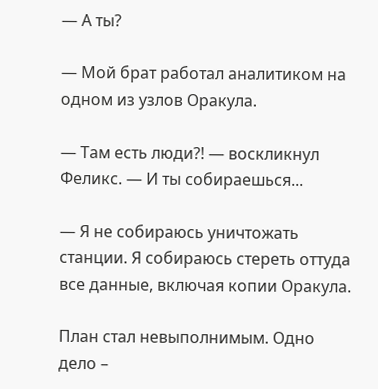— А ты?

— Мой брат работал аналитиком на одном из узлов Оракула.

— Там есть люди?! — воскликнул Феликс. — И ты собираешься...

— Я не собираюсь уничтожать станции. Я собираюсь стереть оттуда все данные, включая копии Оракула.

План стал невыполнимым. Одно дело –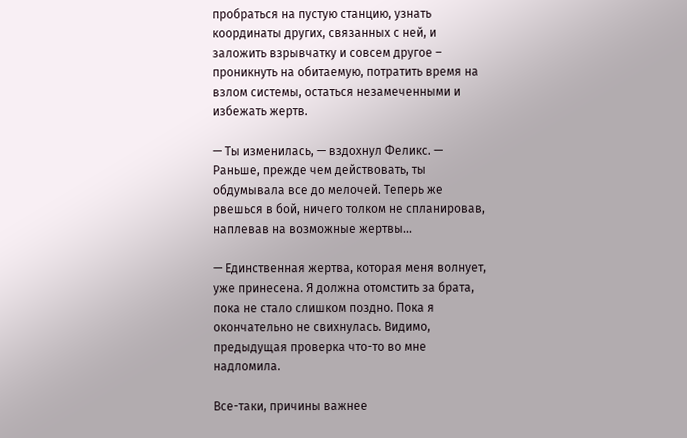пробраться на пустую станцию, узнать координаты других, связанных с ней, и заложить взрывчатку и совсем другое – проникнуть на обитаемую, потратить время на взлом системы, остаться незамеченными и избежать жертв.

— Ты изменилась, — вздохнул Феликс. — Раньше, прежде чем действовать, ты обдумывала все до мелочей. Теперь же рвешься в бой, ничего толком не спланировав, наплевав на возможные жертвы...

— Единственная жертва, которая меня волнует, уже принесена. Я должна отомстить за брата, пока не стало слишком поздно. Пока я окончательно не свихнулась. Видимо, предыдущая проверка что-то во мне надломила.

Все-таки, причины важнее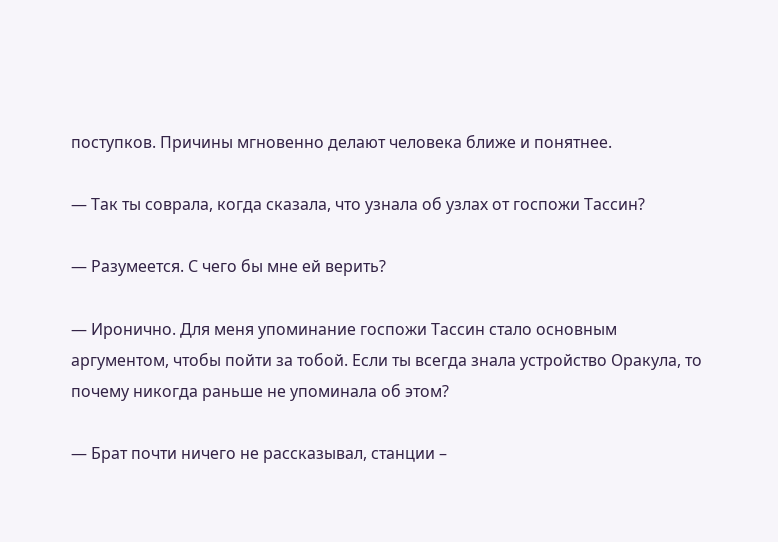поступков. Причины мгновенно делают человека ближе и понятнее.

— Так ты соврала, когда сказала, что узнала об узлах от госпожи Тассин?

— Разумеется. С чего бы мне ей верить?

— Иронично. Для меня упоминание госпожи Тассин стало основным аргументом, чтобы пойти за тобой. Если ты всегда знала устройство Оракула, то почему никогда раньше не упоминала об этом?

— Брат почти ничего не рассказывал, станции –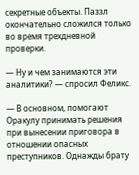секретные объекты. Паззл окончательно сложился только во время трехдневной проверки.

— Ну и чем занимаются эти аналитики? — спросил Феликс.

— В основном, помогают Оракулу принимать решения при вынесении приговора в отношении опасных преступников. Однажды брату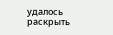удалось раскрыть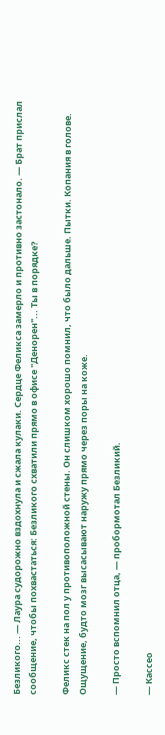Безликого... — Лаура судорожно вздохнула и сжала кулаки. Сердце Феликса замерло и противно застонало. — Брат прислал сообщение, чтобы похвастаться: Безликого схватили прямо в офисе "Денорен"... Ты в порядке?

Феликс стек на пол у противоположной стены. Он слишком хорошо помнил, что было дальше. Пытки. Копания в голове. Ощущение, будто мозг высасывают наружу прямо через поры на коже.

— Просто вспомнил отца, — пробормотал Безликий.

— Кассео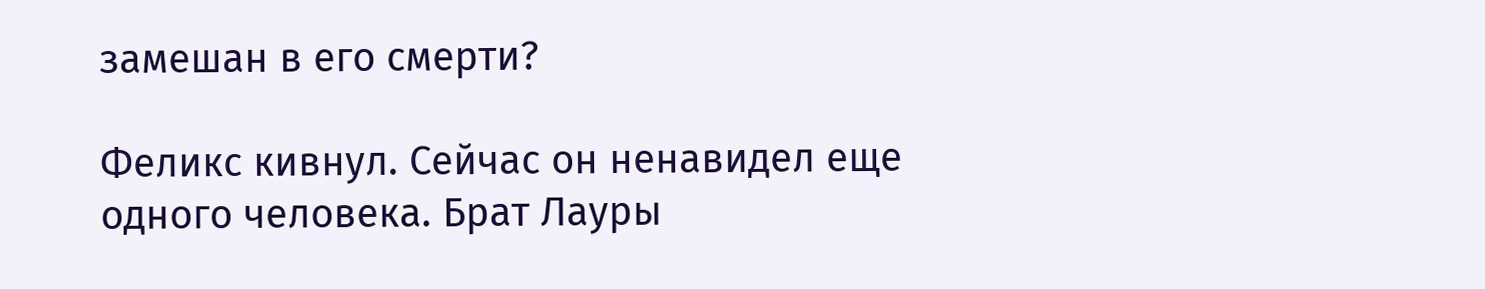замешан в его смерти?

Феликс кивнул. Сейчас он ненавидел еще одного человека. Брат Лауры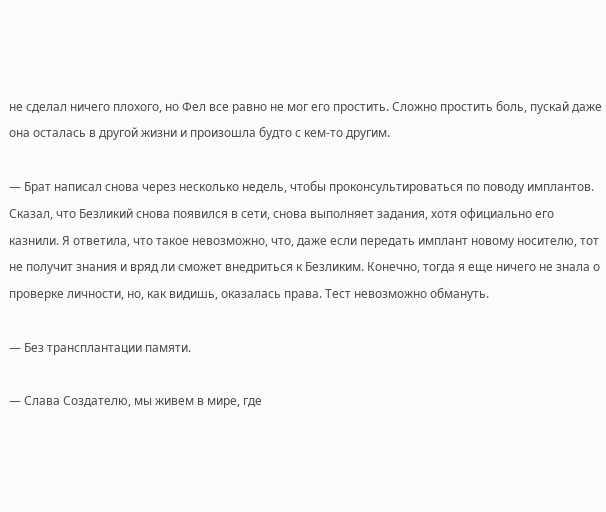не сделал ничего плохого, но Фел все равно не мог его простить. Сложно простить боль, пускай даже она осталась в другой жизни и произошла будто с кем-то другим.

— Брат написал снова через несколько недель, чтобы проконсультироваться по поводу имплантов. Сказал, что Безликий снова появился в сети, снова выполняет задания, хотя официально его казнили. Я ответила, что такое невозможно, что, даже если передать имплант новому носителю, тот не получит знания и вряд ли сможет внедриться к Безликим. Конечно, тогда я еще ничего не знала о проверке личности, но, как видишь, оказалась права. Тест невозможно обмануть.

— Без трансплантации памяти.

— Слава Создателю, мы живем в мире, где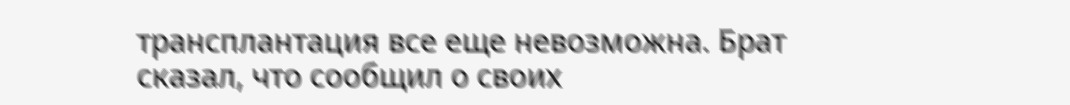трансплантация все еще невозможна. Брат сказал, что сообщил о своих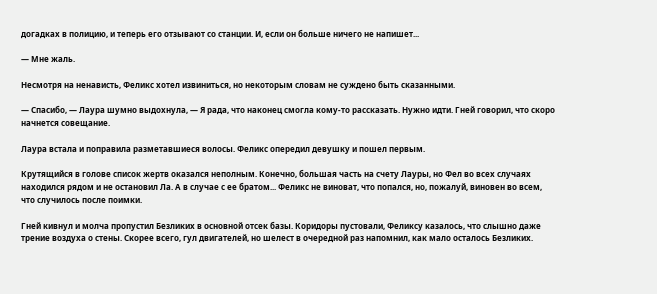догадках в полицию, и теперь его отзывают со станции. И, если он больше ничего не напишет...

— Мне жаль.

Несмотря на ненависть, Феликс хотел извиниться, но некоторым словам не суждено быть сказанными.

— Спасибо, — Лаура шумно выдохнула, — Я рада, что наконец смогла кому-то рассказать. Нужно идти. Гней говорил, что скоро начнется совещание.

Лаура встала и поправила разметавшиеся волосы. Феликс опередил девушку и пошел первым.

Крутящийся в голове список жертв оказался неполным. Конечно, большая часть на счету Лауры, но Фел во всех случаях находился рядом и не остановил Ла. А в случае с ее братом... Феликс не виноват, что попался, но, пожалуй, виновен во всем, что случилось после поимки.

Гней кивнул и молча пропустил Безликих в основной отсек базы. Коридоры пустовали, Феликсу казалось, что слышно даже трение воздуха о стены. Скорее всего, гул двигателей, но шелест в очередной раз напомнил, как мало осталось Безликих.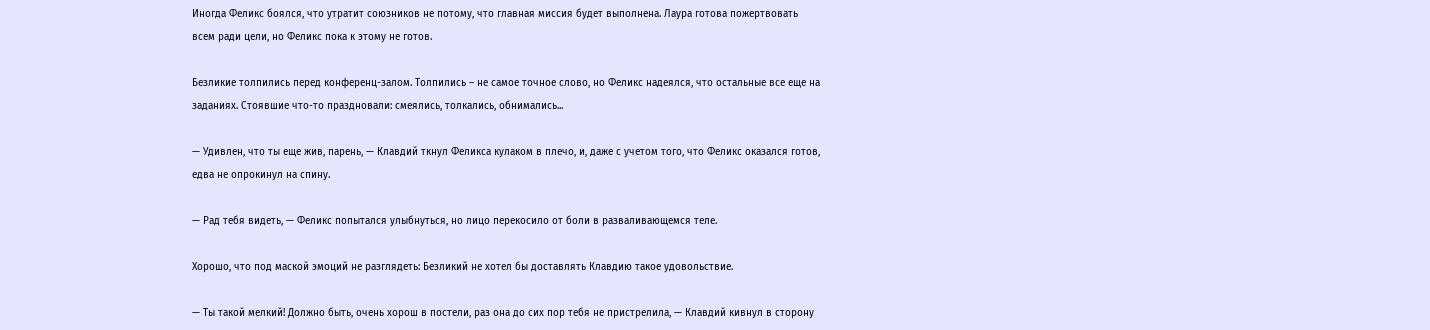Иногда Феликс боялся, что утратит союзников не потому, что главная миссия будет выполнена. Лаура готова пожертвовать всем ради цели, но Феликс пока к этому не готов.

Безликие толпились перед конференц-залом. Толпились – не самое точное слово, но Феликс надеялся, что остальные все еще на заданиях. Стоявшие что-то праздновали: смеялись, толкались, обнимались...

— Удивлен, что ты еще жив, парень, — Клавдий ткнул Феликса кулаком в плечо, и, даже с учетом того, что Феликс оказался готов, едва не опрокинул на спину.

— Рад тебя видеть, — Феликс попытался улыбнуться, но лицо перекосило от боли в разваливающемся теле.

Хорошо, что под маской эмоций не разглядеть: Безликий не хотел бы доставлять Клавдию такое удовольствие.

— Ты такой мелкий! Должно быть, очень хорош в постели, раз она до сих пор тебя не пристрелила, — Клавдий кивнул в сторону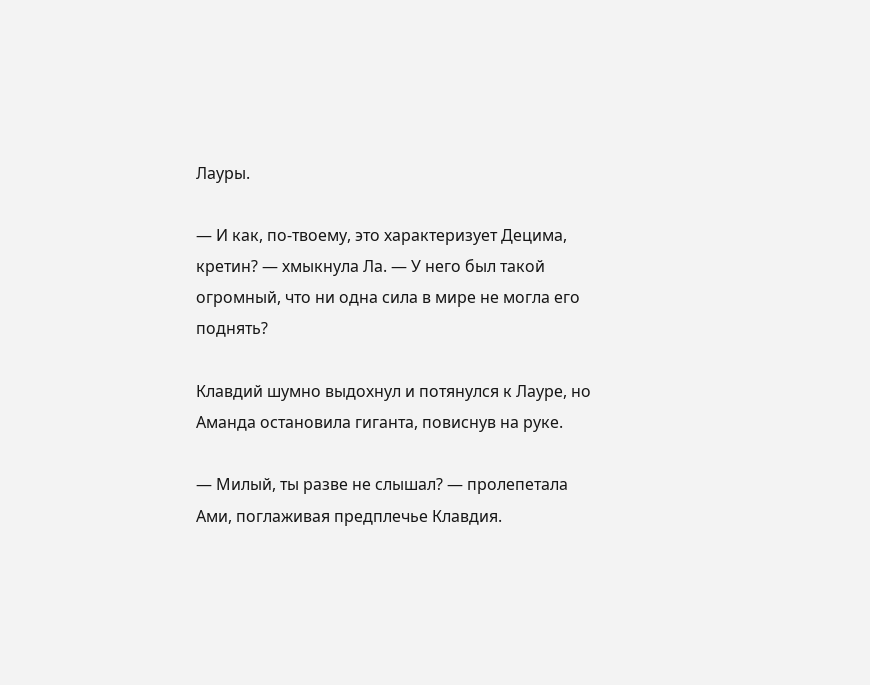Лауры.

— И как, по-твоему, это характеризует Децима, кретин? — хмыкнула Ла. — У него был такой огромный, что ни одна сила в мире не могла его поднять?

Клавдий шумно выдохнул и потянулся к Лауре, но Аманда остановила гиганта, повиснув на руке.

— Милый, ты разве не слышал? — пролепетала Ами, поглаживая предплечье Клавдия.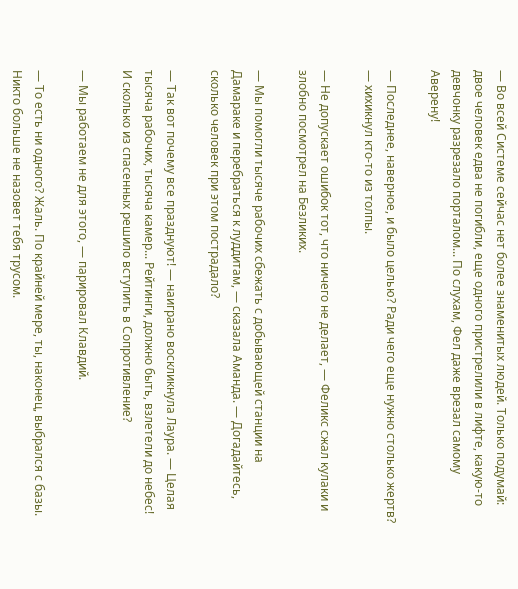— Во всей Системе сейчас нет более знаменитых людей. Только подумай: двое человек едва не погибли, еще одного пристрелили в лифте, какую-то девчонку разрезало порталом... По слухам, Фел даже врезал самому Аверену!

— Последнее, наверное, и было целью? Ради чего еще нужно столько жертв? — хихикнул кто-то из толпы.

— Не допускает ошибок тот, что ничего не делает, — Феликс сжал кулаки и злобно посмотрел на Безликих.

— Мы помогли тысяче рабочих сбежать с добывающей станции на Дамараке и перебраться к луддитам, — сказала Аманда. — Догадайтесь, сколько человек при этом пострадало?

— Так вот почему все празднуют! — наиграно воскликнула Лаура. — Целая тысяча рабочих, тысяча камер... Рейтинги, должно быть, взлетели до небес! И сколько из спасенных решило вступить в Сопротивление?

— Мы работаем не для этого, — парировал Клавдий.

— То есть ни одного? Жаль. По крайней мере, ты, наконец, выбрался с базы. Никто больше не назовет тебя трусом.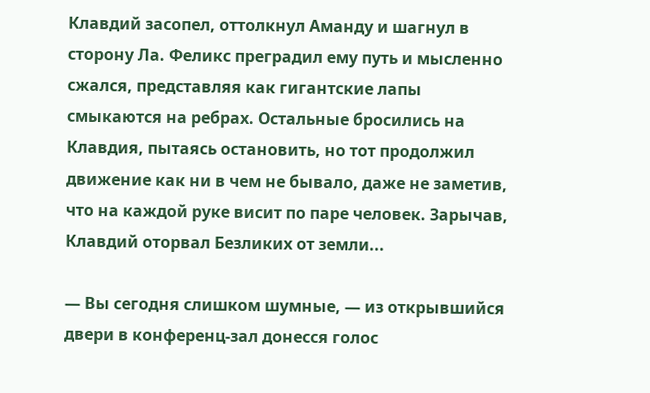Клавдий засопел, оттолкнул Аманду и шагнул в сторону Ла. Феликс преградил ему путь и мысленно сжался, представляя как гигантские лапы смыкаются на ребрах. Остальные бросились на Клавдия, пытаясь остановить, но тот продолжил движение как ни в чем не бывало, даже не заметив, что на каждой руке висит по паре человек. Зарычав, Клавдий оторвал Безликих от земли...

— Вы сегодня слишком шумные, — из открывшийся двери в конференц-зал донесся голос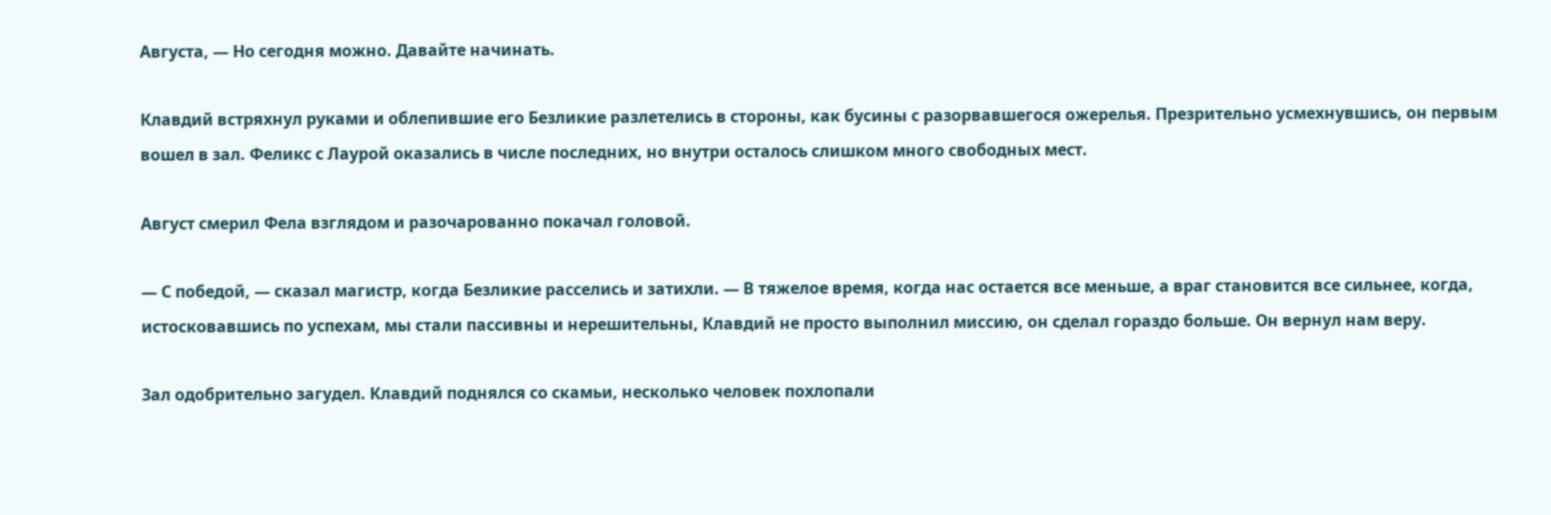Августа, — Но сегодня можно. Давайте начинать.

Клавдий встряхнул руками и облепившие его Безликие разлетелись в стороны, как бусины с разорвавшегося ожерелья. Презрительно усмехнувшись, он первым вошел в зал. Феликс с Лаурой оказались в числе последних, но внутри осталось слишком много свободных мест.

Август смерил Фела взглядом и разочарованно покачал головой.

— С победой, — сказал магистр, когда Безликие расселись и затихли. — В тяжелое время, когда нас остается все меньше, а враг становится все сильнее, когда, истосковавшись по успехам, мы стали пассивны и нерешительны, Клавдий не просто выполнил миссию, он сделал гораздо больше. Он вернул нам веру.

Зал одобрительно загудел. Клавдий поднялся со скамьи, несколько человек похлопали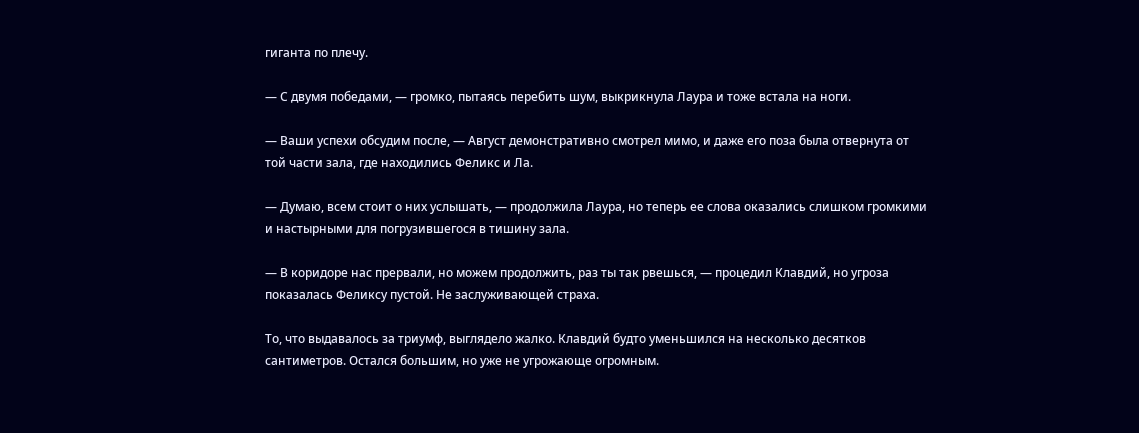гиганта по плечу.

— С двумя победами, — громко, пытаясь перебить шум, выкрикнула Лаура и тоже встала на ноги.

— Ваши успехи обсудим после, — Август демонстративно смотрел мимо, и даже его поза была отвернута от той части зала, где находились Феликс и Ла.

— Думаю, всем стоит о них услышать, — продолжила Лаура, но теперь ее слова оказались слишком громкими и настырными для погрузившегося в тишину зала.

— В коридоре нас прервали, но можем продолжить, раз ты так рвешься, — процедил Клавдий, но угроза показалась Феликсу пустой. Не заслуживающей страха.

То, что выдавалось за триумф, выглядело жалко. Клавдий будто уменьшился на несколько десятков сантиметров. Остался большим, но уже не угрожающе огромным.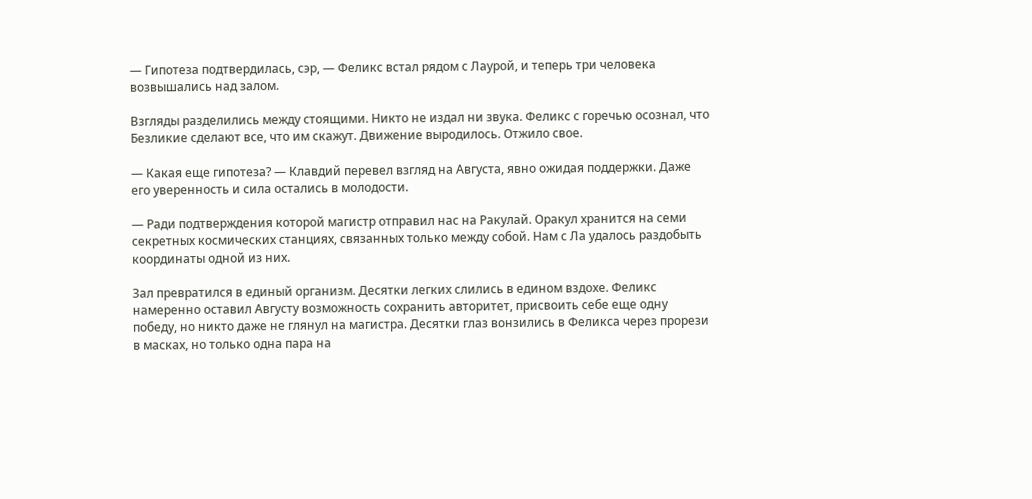— Гипотеза подтвердилась, сэр, — Феликс встал рядом с Лаурой, и теперь три человека возвышались над залом.

Взгляды разделились между стоящими. Никто не издал ни звука. Феликс с горечью осознал, что Безликие сделают все, что им скажут. Движение выродилось. Отжило свое.

— Какая еще гипотеза? — Клавдий перевел взгляд на Августа, явно ожидая поддержки. Даже его уверенность и сила остались в молодости.

— Ради подтверждения которой магистр отправил нас на Ракулай. Оракул хранится на семи секретных космических станциях, связанных только между собой. Нам с Ла удалось раздобыть координаты одной из них.

Зал превратился в единый организм. Десятки легких слились в едином вздохе. Феликс намеренно оставил Августу возможность сохранить авторитет, присвоить себе еще одну победу, но никто даже не глянул на магистра. Десятки глаз вонзились в Феликса через прорези в масках, но только одна пара на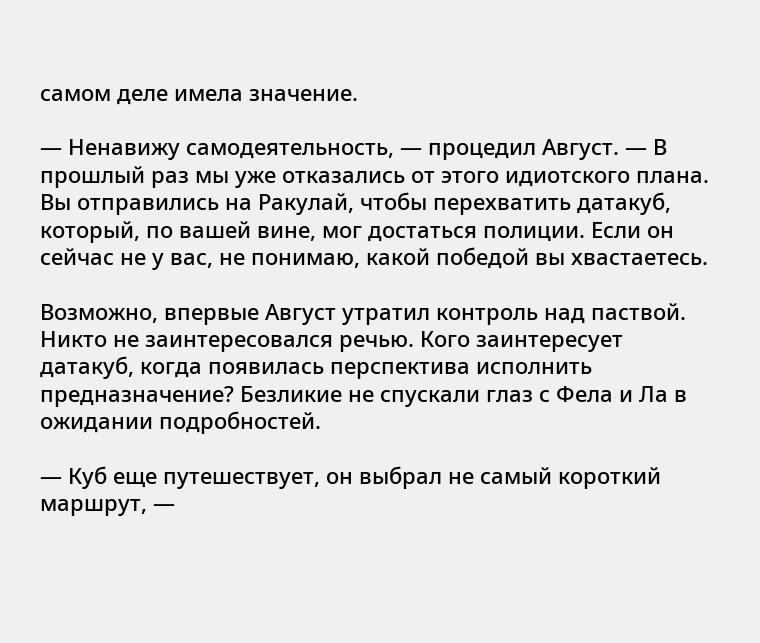самом деле имела значение.

— Ненавижу самодеятельность, — процедил Август. — В прошлый раз мы уже отказались от этого идиотского плана. Вы отправились на Ракулай, чтобы перехватить датакуб, который, по вашей вине, мог достаться полиции. Если он сейчас не у вас, не понимаю, какой победой вы хвастаетесь.

Возможно, впервые Август утратил контроль над паствой. Никто не заинтересовался речью. Кого заинтересует датакуб, когда появилась перспектива исполнить предназначение? Безликие не спускали глаз с Фела и Ла в ожидании подробностей.

— Куб еще путешествует, он выбрал не самый короткий маршрут, —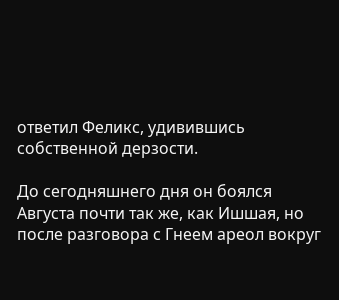ответил Феликс, удивившись собственной дерзости.

До сегодняшнего дня он боялся Августа почти так же, как Ишшая, но после разговора с Гнеем ареол вокруг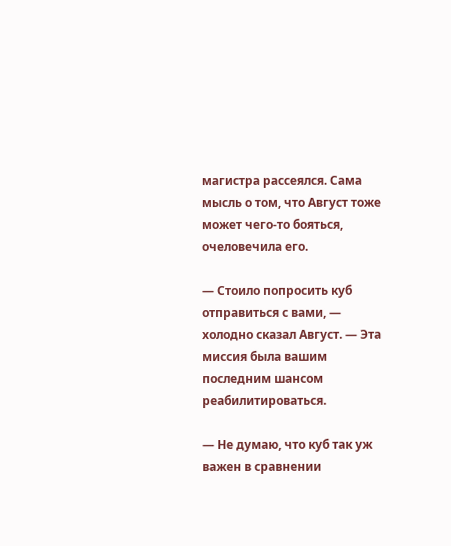магистра рассеялся. Сама мысль о том, что Август тоже может чего-то бояться, очеловечила его.

— Стоило попросить куб отправиться с вами, — холодно сказал Август. — Эта миссия была вашим последним шансом реабилитироваться.

— Не думаю, что куб так уж важен в сравнении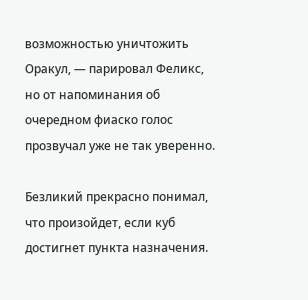возможностью уничтожить Оракул, — парировал Феликс, но от напоминания об очередном фиаско голос прозвучал уже не так уверенно.

Безликий прекрасно понимал, что произойдет, если куб достигнет пункта назначения.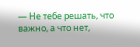— Не тебе решать, что важно, а что нет,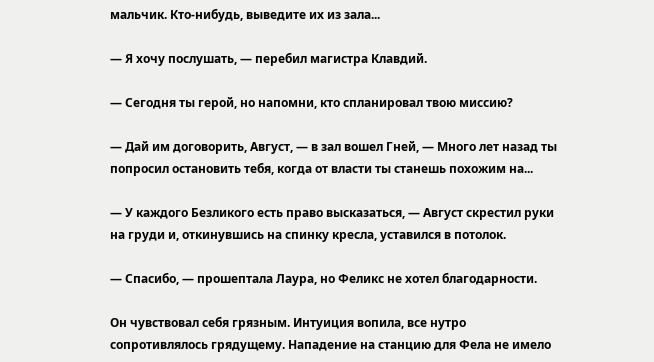мальчик. Кто-нибудь, выведите их из зала...

— Я хочу послушать, — перебил магистра Клавдий.

— Сегодня ты герой, но напомни, кто спланировал твою миссию?

— Дай им договорить, Август, — в зал вошел Гней, — Много лет назад ты попросил остановить тебя, когда от власти ты станешь похожим на...

— У каждого Безликого есть право высказаться, — Август скрестил руки на груди и, откинувшись на спинку кресла, уставился в потолок.

— Спасибо, — прошептала Лаура, но Феликс не хотел благодарности.

Он чувствовал себя грязным. Интуиция вопила, все нутро сопротивлялось грядущему. Нападение на станцию для Фела не имело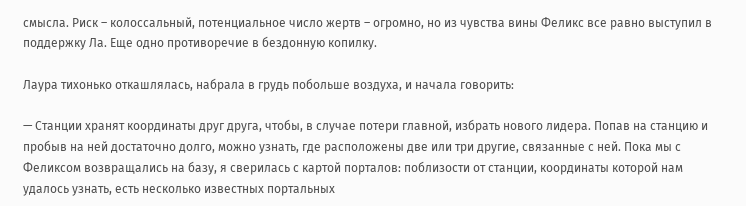смысла. Риск – колоссальный, потенциальное число жертв – огромно, но из чувства вины Феликс все равно выступил в поддержку Ла. Еще одно противоречие в бездонную копилку.

Лаура тихонько откашлялась, набрала в грудь побольше воздуха, и начала говорить:

— Станции хранят координаты друг друга, чтобы, в случае потери главной, избрать нового лидера. Попав на станцию и пробыв на ней достаточно долго, можно узнать, где расположены две или три другие, связанные с ней. Пока мы с Феликсом возвращались на базу, я сверилась с картой порталов: поблизости от станции, координаты которой нам удалось узнать, есть несколько известных портальных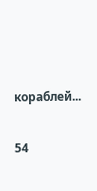кораблей...

54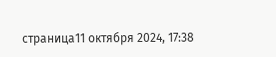страница11 октября 2024, 17:38